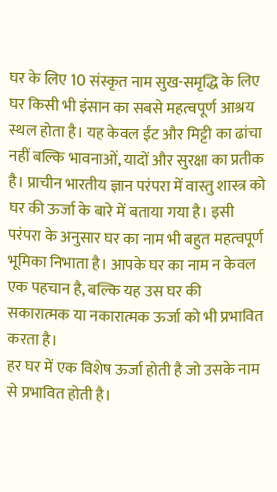घर के लिए 10 संस्कृत नाम सुख-समृद्धि के लिए
घर किसी भी इंसान का सबसे महत्वपूर्ण आश्रय स्थल होता है। यह केवल ईंट और मिट्टी का ढांचा नहीं बल्कि भावनाओं, यादों और सुरक्षा का प्रतीक है। प्राचीन भारतीय ज्ञान परंपरा में वास्तु शास्त्र को घर की ऊर्जा के बारे में बताया गया है। इसी परंपरा के अनुसार घर का नाम भी बहुत महत्वपूर्ण भूमिका निभाता है। आपके घर का नाम न केवल एक पहचान है, बल्कि यह उस घर की सकारात्मक या नकारात्मक ऊर्जा को भी प्रभावित करता है।
हर घर में एक विशेष ऊर्जा होती है जो उसके नाम से प्रभावित होती है।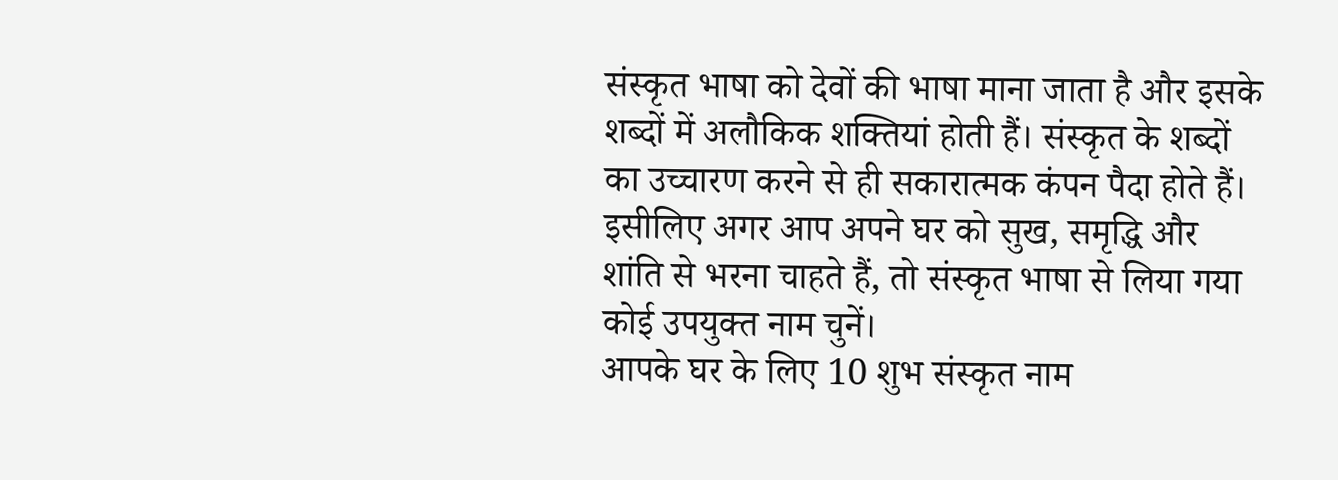संस्कृत भाषा को देवों की भाषा माना जाता है और इसके शब्दों में अलौकिक शक्तियां होती हैं। संस्कृत के शब्दों का उच्चारण करने से ही सकारात्मक कंपन पैदा होते हैं। इसीलिए अगर आप अपने घर को सुख, समृद्धि और शांति से भरना चाहते हैं, तो संस्कृत भाषा से लिया गया कोई उपयुक्त नाम चुनें।
आपके घर के लिए 10 शुभ संस्कृत नाम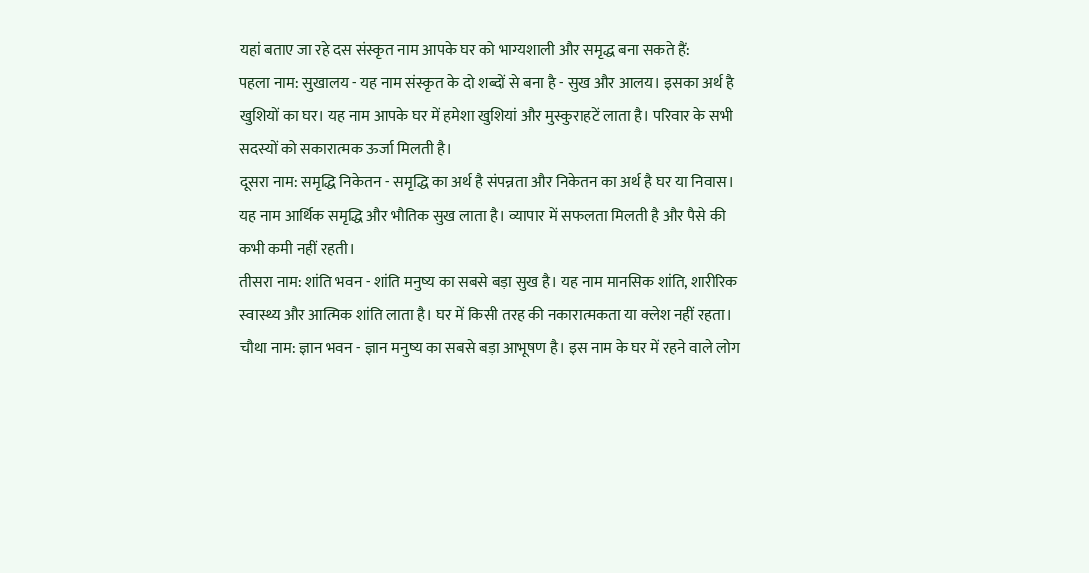यहां बताए जा रहे दस संस्कृत नाम आपके घर को भाग्यशाली और समृद्ध बना सकते हैं:
पहला नाम: सुखालय - यह नाम संस्कृत के दो शब्दों से बना है - सुख और आलय। इसका अर्थ है खुशियों का घर। यह नाम आपके घर में हमेशा खुशियां और मुस्कुराहटें लाता है। परिवार के सभी सदस्यों को सकारात्मक ऊर्जा मिलती है।
दूसरा नाम: समृद्धि निकेतन - समृद्धि का अर्थ है संपन्नता और निकेतन का अर्थ है घर या निवास। यह नाम आर्थिक समृद्धि और भौतिक सुख लाता है। व्यापार में सफलता मिलती है और पैसे की कभी कमी नहीं रहती।
तीसरा नाम: शांति भवन - शांति मनुष्य का सबसे बड़ा सुख है। यह नाम मानसिक शांति, शारीरिक स्वास्थ्य और आत्मिक शांति लाता है। घर में किसी तरह की नकारात्मकता या क्लेश नहीं रहता।
चौथा नाम: ज्ञान भवन - ज्ञान मनुष्य का सबसे बड़ा आभूषण है। इस नाम के घर में रहने वाले लोग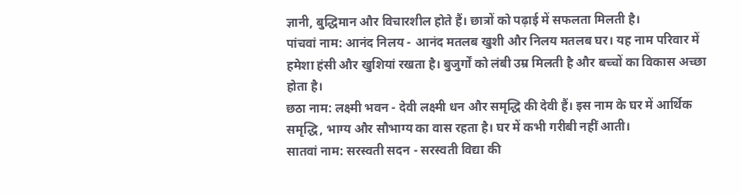ज्ञानी, बुद्धिमान और विचारशील होते हैं। छात्रों को पढ़ाई में सफलता मिलती है।
पांचवां नाम: आनंद निलय - आनंद मतलब खुशी और निलय मतलब घर। यह नाम परिवार में हमेशा हंसी और खुशियां रखता है। बुजुर्गों को लंबी उम्र मिलती है और बच्चों का विकास अच्छा होता है।
छठा नाम: लक्ष्मी भवन - देवी लक्ष्मी धन और समृद्धि की देवी हैं। इस नाम के घर में आर्थिक समृद्धि, भाग्य और सौभाग्य का वास रहता है। घर में कभी गरीबी नहीं आती।
सातवां नाम: सरस्वती सदन - सरस्वती विद्या की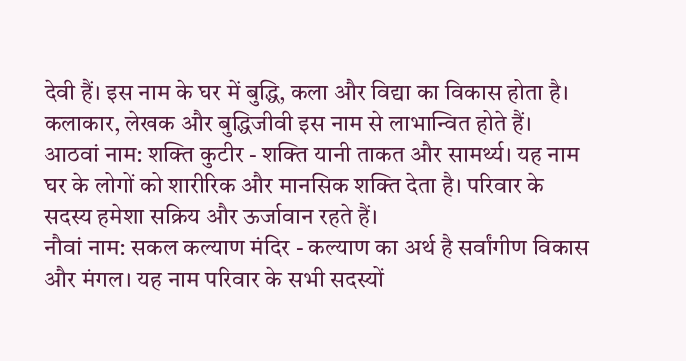देवी हैं। इस नाम के घर में बुद्धि, कला और विद्या का विकास होता है। कलाकार, लेखक और बुद्धिजीवी इस नाम से लाभान्वित होते हैं।
आठवां नाम: शक्ति कुटीर - शक्ति यानी ताकत और सामर्थ्य। यह नाम घर के लोगों को शारीरिक और मानसिक शक्ति देता है। परिवार के सदस्य हमेशा सक्रिय और ऊर्जावान रहते हैं।
नौवां नाम: सकल कल्याण मंदिर - कल्याण का अर्थ है सर्वांगीण विकास और मंगल। यह नाम परिवार के सभी सदस्यों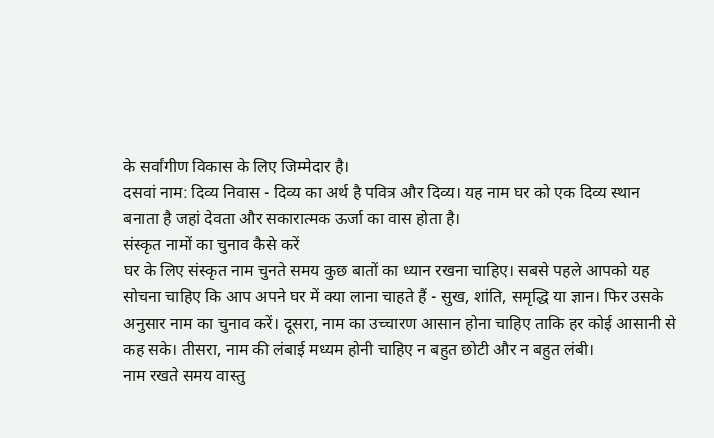के सर्वांगीण विकास के लिए जिम्मेदार है।
दसवां नाम: दिव्य निवास - दिव्य का अर्थ है पवित्र और दिव्य। यह नाम घर को एक दिव्य स्थान बनाता है जहां देवता और सकारात्मक ऊर्जा का वास होता है।
संस्कृत नामों का चुनाव कैसे करें
घर के लिए संस्कृत नाम चुनते समय कुछ बातों का ध्यान रखना चाहिए। सबसे पहले आपको यह सोचना चाहिए कि आप अपने घर में क्या लाना चाहते हैं - सुख, शांति, समृद्धि या ज्ञान। फिर उसके अनुसार नाम का चुनाव करें। दूसरा, नाम का उच्चारण आसान होना चाहिए ताकि हर कोई आसानी से कह सके। तीसरा, नाम की लंबाई मध्यम होनी चाहिए न बहुत छोटी और न बहुत लंबी।
नाम रखते समय वास्तु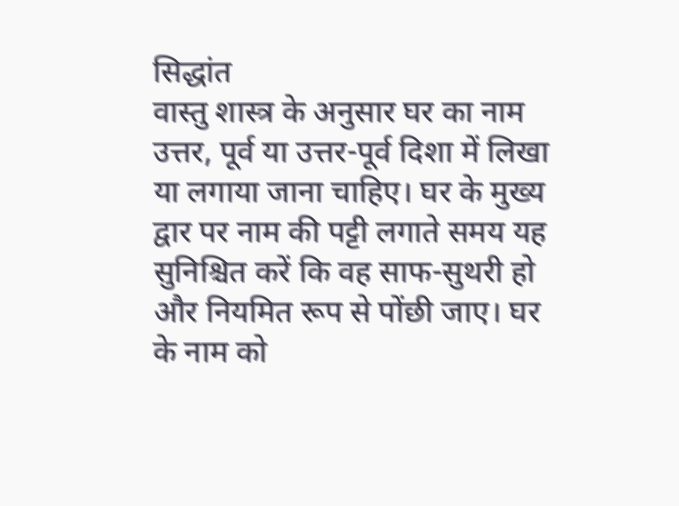सिद्धांत
वास्तु शास्त्र के अनुसार घर का नाम उत्तर, पूर्व या उत्तर-पूर्व दिशा में लिखा या लगाया जाना चाहिए। घर के मुख्य द्वार पर नाम की पट्टी लगाते समय यह सुनिश्चित करें कि वह साफ-सुथरी हो और नियमित रूप से पोंछी जाए। घर के नाम को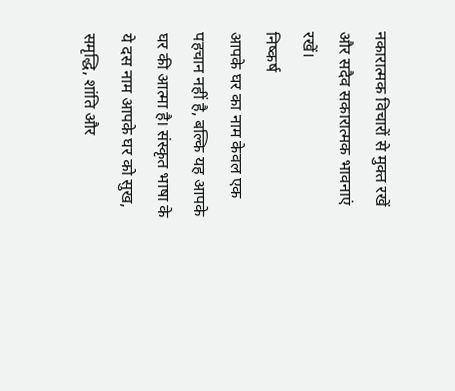नकारात्मक विचारों से मुक्त रखें और सदैव सकारात्मक भावनाएं रखें।
निष्कर्ष
आपके घर का नाम केवल एक पहचान नहीं है, बल्कि यह आपके घर की आत्मा है। संस्कृत भाषा के ये दस नाम आपके घर को सुख, समृद्धि, शांति और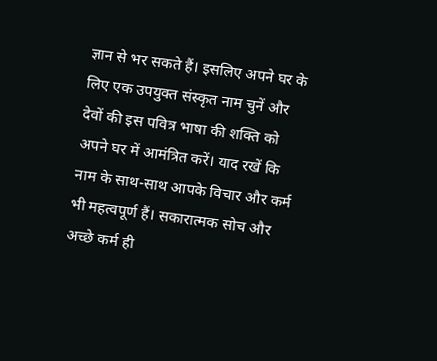ज्ञान से भर सकते हैं। इसलिए अपने घर के लिए एक उपयुक्त संस्कृत नाम चुनें और देवों की इस पवित्र भाषा की शक्ति को अपने घर में आमंत्रित करें। याद रखें कि नाम के साथ-साथ आपके विचार और कर्म भी महत्वपूर्ण हैं। सकारात्मक सोच और अच्छे कर्म ही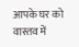आपके घर को वास्तव में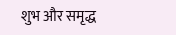शुभ और समृद्ध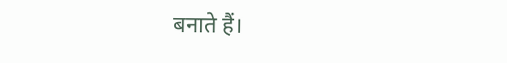बनाते हैं।